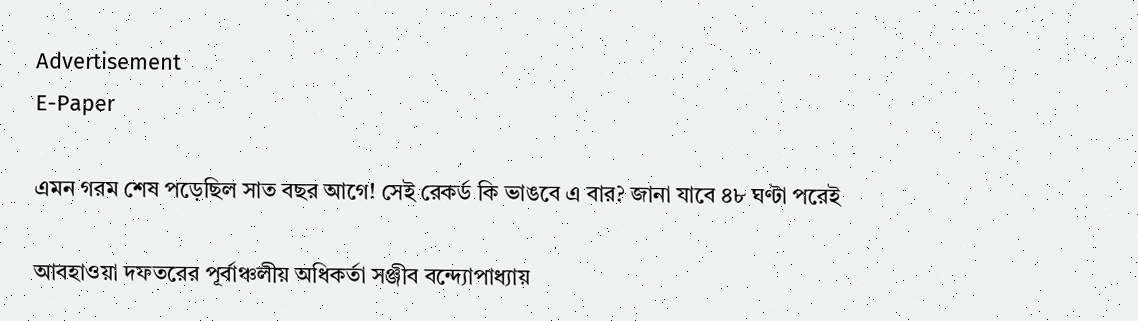Advertisement
E-Paper

এমন গরম শেষ পড়েছিল সাত বছর আগে! সেই রেকর্ড কি ভাঙবে এ বার? জানা যাবে ৪৮ ঘণ্টা পরেই

আবহাওয়া দফতরের পূর্বাঞ্চলীয় অধিকর্তা সঞ্জীব বন্দ্যোপাধ্যায়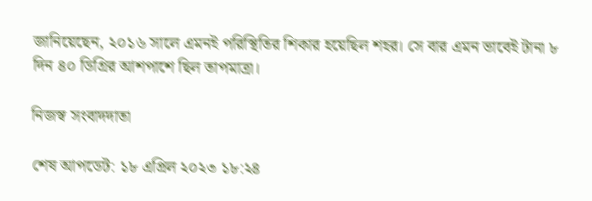জানিয়েছেন, ২০১৬ সালে এমনই পরিস্থিতির শিকার হয়েছিল শহর। সে বার এমন ভাবেই টানা ৮ দিন ৪০ ডিগ্রির আশপাশে ছিল তাপমাত্রা।

নিজস্ব সংবাদদাতা

শেষ আপডেট: ১৮ এপ্রিল ২০২৩ ১৮:২৪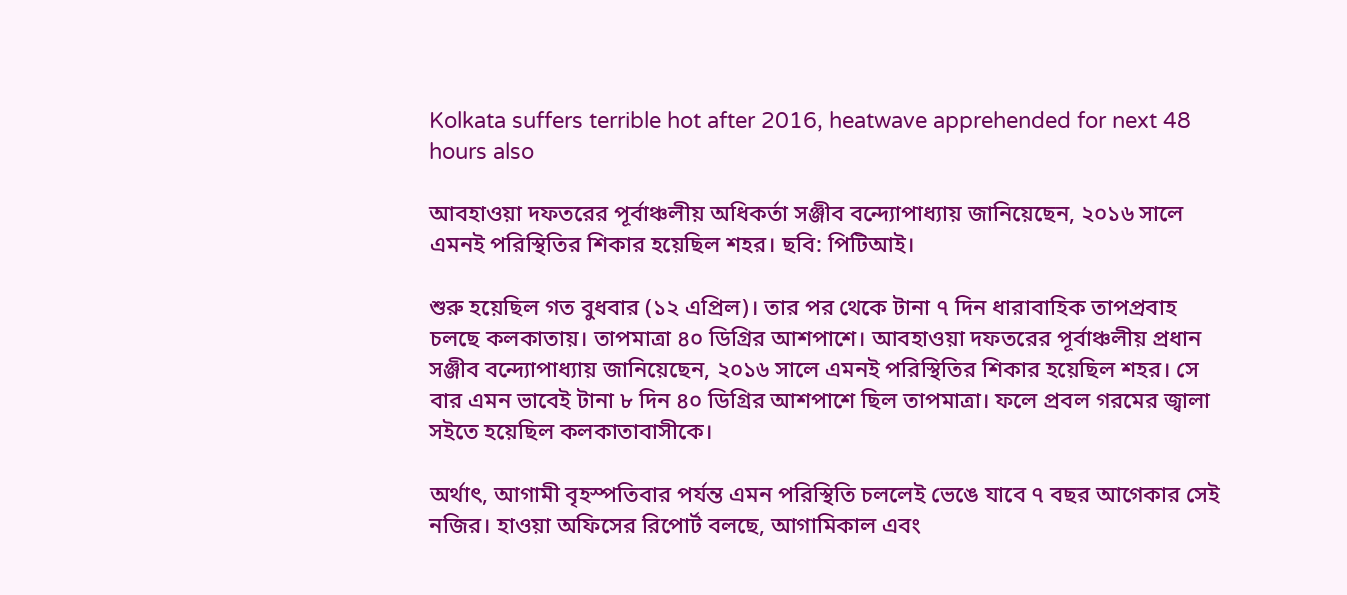Kolkata suffers terrible hot after 2016, heatwave apprehended for next 48 hours also

আবহাওয়া দফতরের পূর্বাঞ্চলীয় অধিকর্তা সঞ্জীব বন্দ্যোপাধ্যায় জানিয়েছেন, ২০১৬ সালে এমনই পরিস্থিতির শিকার হয়েছিল শহর। ছবি: পিটিআই।

শুরু হয়েছিল গত বুধবার (১২ এপ্রিল)। তার পর থেকে টানা ৭ দিন ধারাবাহিক তাপপ্রবাহ চলছে কলকাতায়। তাপমাত্রা ৪০ ডিগ্রির আশপাশে। আবহাওয়া দফতরের পূর্বাঞ্চলীয় প্রধান সঞ্জীব বন্দ্যোপাধ্যায় জানিয়েছেন, ২০১৬ সালে এমনই পরিস্থিতির শিকার হয়েছিল শহর। সে বার এমন ভাবেই টানা ৮ দিন ৪০ ডিগ্রির আশপাশে ছিল তাপমাত্রা। ফলে প্রবল গরমের জ্বালা সইতে হয়েছিল কলকাতাবাসীকে।

অর্থাৎ, আগামী বৃহস্পতিবার পর্যন্ত এমন পরিস্থিতি চললেই ভেঙে যাবে ৭ বছর আগেকার সেই নজির। হাওয়া অফিসের রিপোর্ট বলছে, আগামিকাল এবং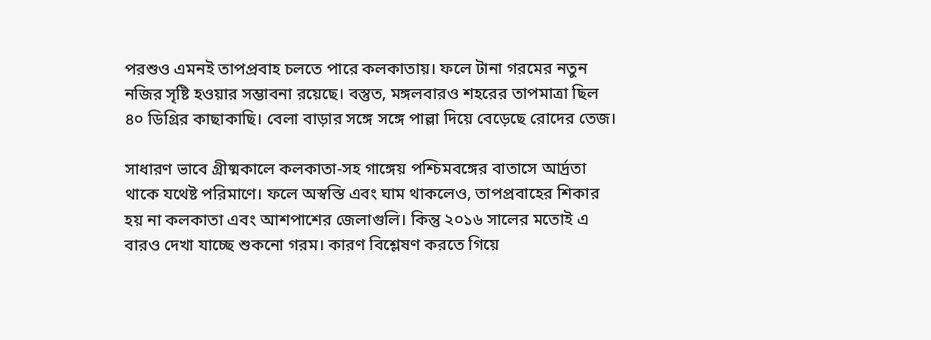পরশুও এমনই তাপপ্রবাহ চলতে পারে কলকাতায়। ফলে টানা গরমের নতুন নজির সৃষ্টি হওয়ার সম্ভাবনা রয়েছে। বস্তুত, মঙ্গলবারও শহরের তাপমাত্রা ছিল ৪০ ডিগ্রির কাছাকাছি। বেলা বাড়ার সঙ্গে সঙ্গে পাল্লা দিয়ে বেড়েছে রোদের তেজ।

সাধারণ ভাবে গ্রীষ্মকালে কলকাতা-সহ গাঙ্গেয় পশ্চিমবঙ্গের বাতাসে আর্দ্রতা থাকে যথেষ্ট পরিমাণে। ফলে অস্বস্তি এবং ঘাম থাকলেও, তাপপ্রবাহের শিকার হয় না কলকাতা এবং আশপাশের জেলাগুলি। কিন্তু ২০১৬ সালের মতোই এ বারও দেখা যাচ্ছে শুকনো গরম। কারণ বিশ্লেষণ করতে গিয়ে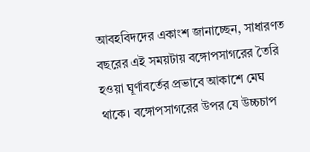আবহবিদদের একাংশ জানাচ্ছেন, সাধারণত বছরের এই সময়টায় বঙ্গোপসাগরের তৈরি হওয়া ঘূর্ণাবর্তের প্রভাবে আকাশে মেঘ থাকে। বঙ্গোপসাগরের উপর যে উচ্চচাপ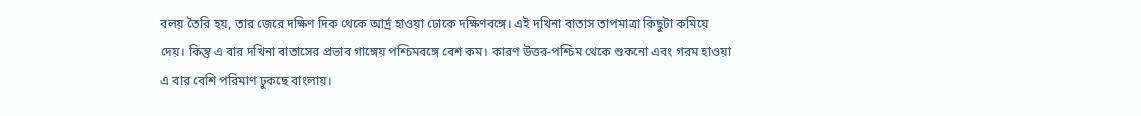বলয় তৈরি হয়, তার জেরে দক্ষিণ দিক থেকে আর্দ্র হাওয়া ঢোকে দক্ষিণবঙ্গে। এই দখিনা বাতাস তাপমাত্রা কিছুটা কমিয়ে দেয়। কিন্তু এ বার দখিনা বাতাসের প্রভাব গাঙ্গেয় পশ্চিমবঙ্গে বেশ কম। কারণ উত্তর-পশ্চিম থেকে শুকনো এবং গরম হাওয়া এ বার বেশি পরিমাণ ঢুকছে বাংলায়।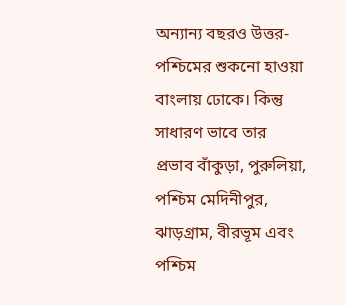অন্যান্য বছরও উত্তর-পশ্চিমের শুকনো হাওয়া বাংলায় ঢোকে। কিন্তু সাধারণ ভাবে তার প্রভাব বাঁকুড়া, পুরুলিয়া, পশ্চিম মেদিনীপুর, ঝাড়গ্রাম, বীরভূম এবং পশ্চিম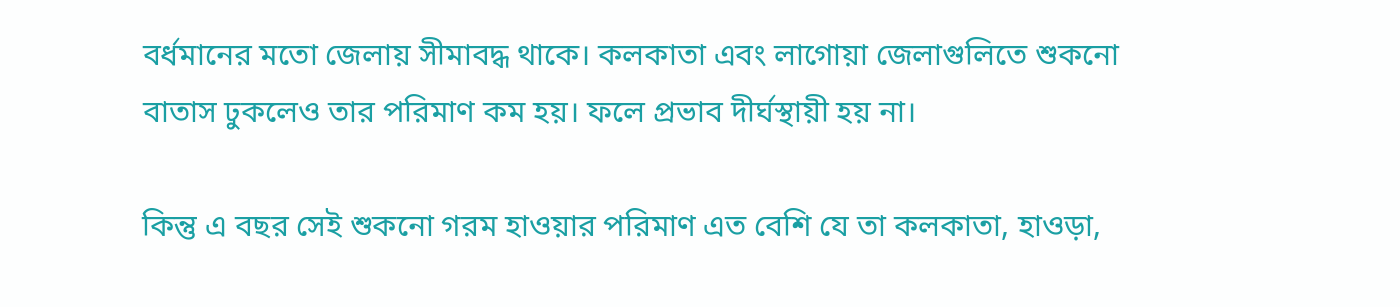বর্ধমানের মতো জেলায় সীমাবদ্ধ থাকে। কলকাতা এবং লাগোয়া জেলাগুলিতে শুকনো বাতাস ঢুকলেও তার পরিমাণ কম হয়। ফলে প্রভাব দীর্ঘস্থায়ী হয় না।

কিন্তু এ বছর সেই শুকনো গরম হাওয়ার পরিমাণ এত বেশি যে তা কলকাতা, হাওড়া,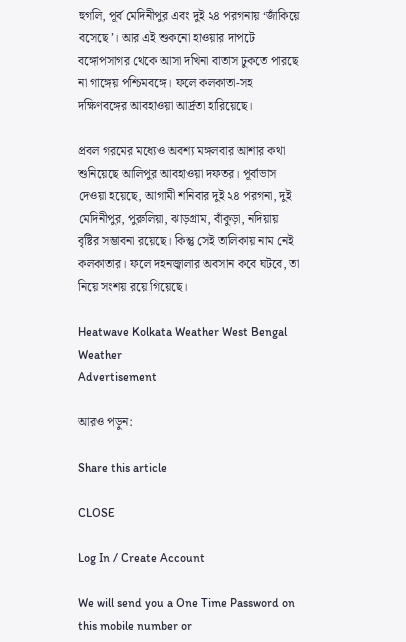হুগলি, পূর্ব মেদিনীপুর এবং দুই ২৪ পরগনায় ‘জাঁকিয়ে বসেছে’। আর এই শুকনো হাওয়ার দাপটে বঙ্গোপসাগর থেকে আসা দখিনা বাতাস ঢুকতে পারছে না গাঙ্গেয় পশ্চিমবঙ্গে। ফলে কলকাতা-সহ দক্ষিণবঙ্গের আবহাওয়া আর্দ্রতা হারিয়েছে।

প্রবল গরমের মধ্যেও অবশ্য মঙ্গলবার আশার কথা শুনিয়েছে আলিপুর আবহাওয়া দফতর। পূর্বাভাস দেওয়া হয়েছে, আগামী শনিবার দুই ২৪ পরগনা, দুই মেদিনীপুর, পুরুলিয়া, ঝাড়গ্রাম, বাঁকুড়া, নদিয়ায় বৃষ্টির সম্ভাবনা রয়েছে। কিন্তু সেই তালিকায় নাম নেই কলকাতার। ফলে দহনজ্বালার অবসান কবে ঘটবে, তা নিয়ে সংশয় রয়ে গিয়েছে।

Heatwave Kolkata Weather West Bengal Weather
Advertisement

আরও পড়ুন:

Share this article

CLOSE

Log In / Create Account

We will send you a One Time Password on this mobile number or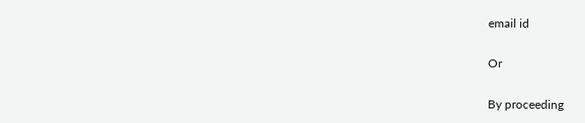email id

Or

By proceeding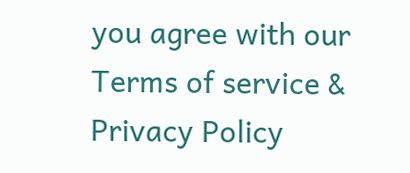you agree with our Terms of service & Privacy Policy